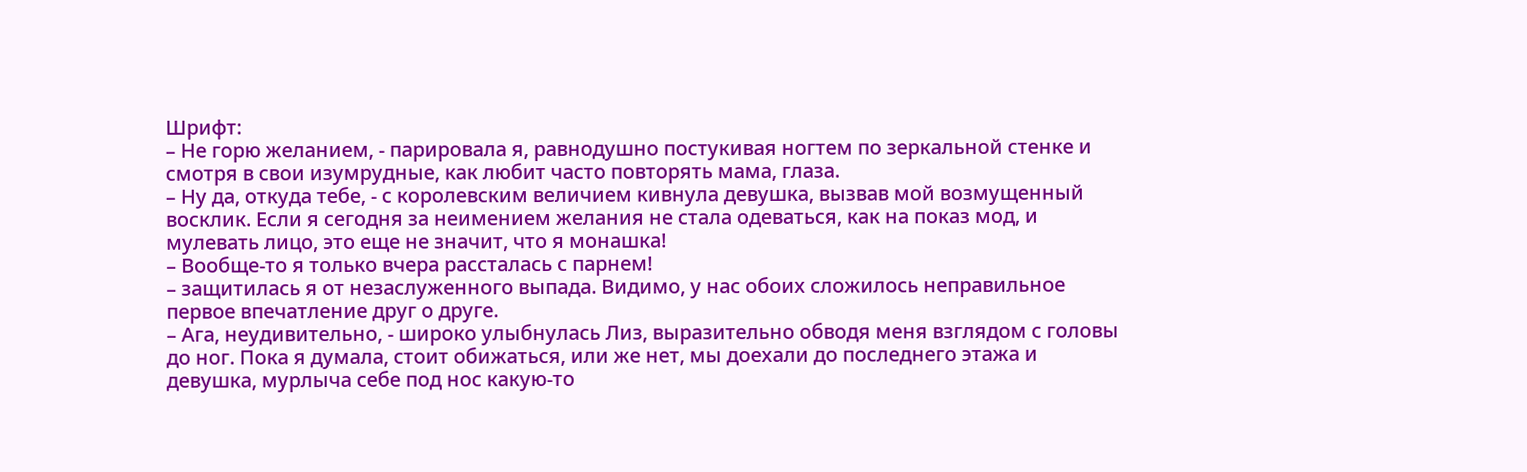Шрифт:
– Не горю желанием, - парировала я, равнодушно постукивая ногтем по зеркальной стенке и смотря в свои изумрудные, как любит часто повторять мама, глаза.
– Ну да, откуда тебе, - с королевским величием кивнула девушка, вызвав мой возмущенный восклик. Если я сегодня за неимением желания не стала одеваться, как на показ мод, и мулевать лицо, это еще не значит, что я монашка!
– Вообще-то я только вчера рассталась с парнем!
– защитилась я от незаслуженного выпада. Видимо, у нас обоих сложилось неправильное первое впечатление друг о друге.
– Ага, неудивительно, - широко улыбнулась Лиз, выразительно обводя меня взглядом с головы до ног. Пока я думала, стоит обижаться, или же нет, мы доехали до последнего этажа и девушка, мурлыча себе под нос какую-то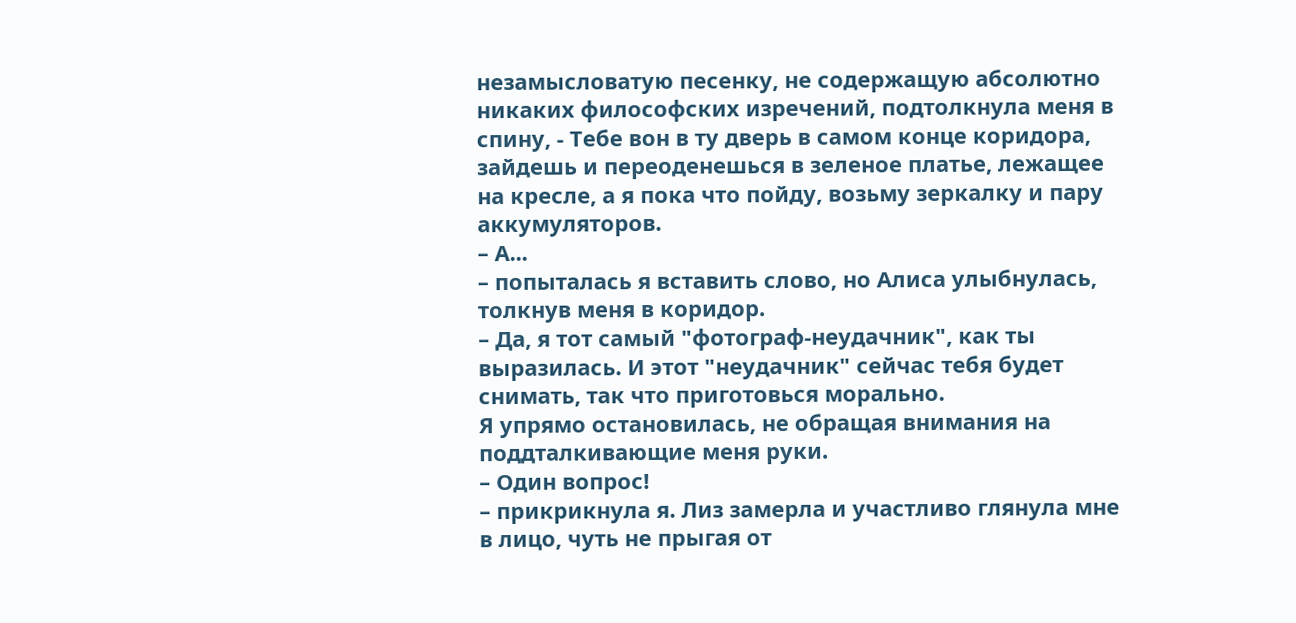незамысловатую песенку, не содержащую абсолютно никаких философских изречений, подтолкнула меня в спину, - Тебе вон в ту дверь в самом конце коридора, зайдешь и переоденешься в зеленое платье, лежащее на кресле, а я пока что пойду, возьму зеркалку и пару аккумуляторов.
– А...
– попыталась я вставить слово, но Алиса улыбнулась, толкнув меня в коридор.
– Да, я тот самый "фотограф-неудачник", как ты выразилась. И этот "неудачник" сейчас тебя будет снимать, так что приготовься морально.
Я упрямо остановилась, не обращая внимания на поддталкивающие меня руки.
– Один вопрос!
– прикрикнула я. Лиз замерла и участливо глянула мне в лицо, чуть не прыгая от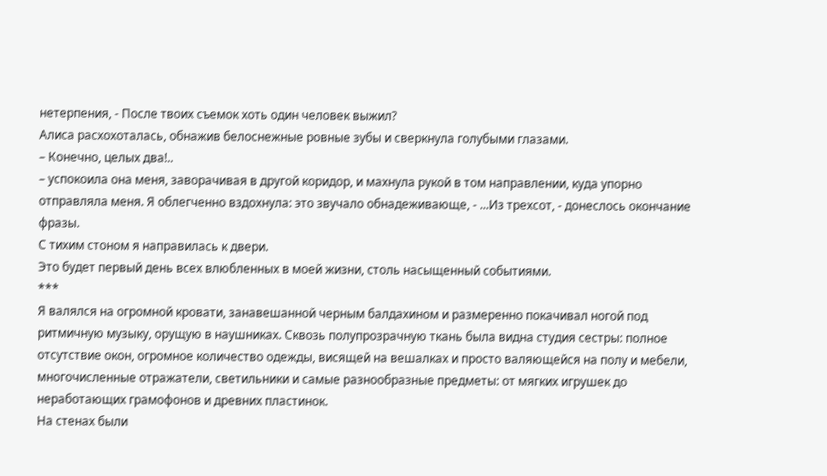нетерпения, - После твоих съемок хоть один человек выжил?
Алиса расхохоталась, обнажив белоснежные ровные зубы и сверкнула голубыми глазами.
– Конечно, целых два!..
– успокоила она меня, заворачивая в другой коридор, и махнула рукой в том направлении, куда упорно отправляла меня. Я облегченно вздохнула: это звучало обнадеживающе, - ...Из трехсот, - донеслось окончание фразы.
С тихим стоном я направилась к двери.
Это будет первый день всех влюбленных в моей жизни, столь насыщенный событиями.
***
Я валялся на огромной кровати, занавешанной черным балдахином и размеренно покачивал ногой под ритмичную музыку, орущую в наушниках. Сквозь полупрозрачную ткань была видна студия сестры: полное отсутствие окон, огромное количество одежды, висящей на вешалках и просто валяющейся на полу и мебели, многочисленные отражатели, светильники и самые разнообразные предметы: от мягких игрушек до неработающих грамофонов и древних пластинок.
На стенах были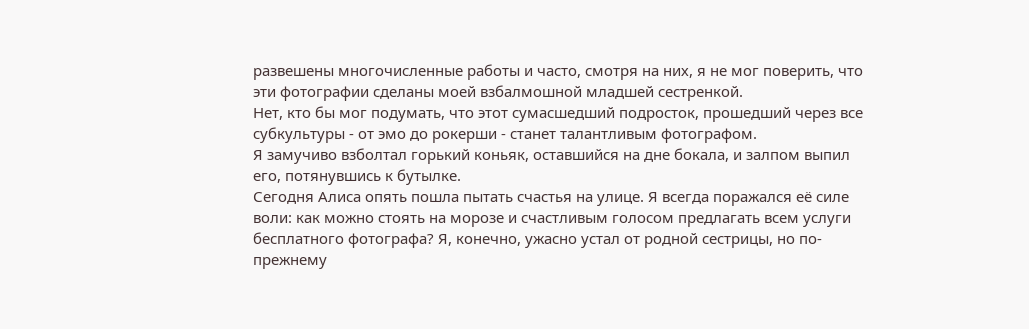развешены многочисленные работы и часто, смотря на них, я не мог поверить, что эти фотографии сделаны моей взбалмошной младшей сестренкой.
Нет, кто бы мог подумать, что этот сумасшедший подросток, прошедший через все субкультуры - от эмо до рокерши - станет талантливым фотографом.
Я замучиво взболтал горький коньяк, оставшийся на дне бокала, и залпом выпил его, потянувшись к бутылке.
Сегодня Алиса опять пошла пытать счастья на улице. Я всегда поражался её силе воли: как можно стоять на морозе и счастливым голосом предлагать всем услуги бесплатного фотографа? Я, конечно, ужасно устал от родной сестрицы, но по-прежнему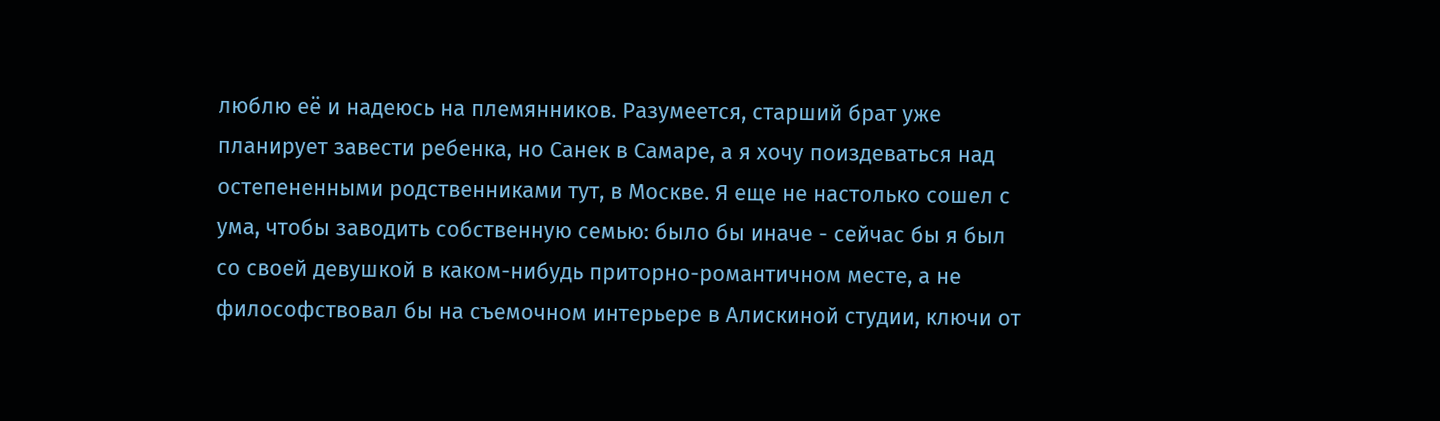люблю её и надеюсь на племянников. Разумеется, старший брат уже планирует завести ребенка, но Санек в Самаре, а я хочу поиздеваться над остепененными родственниками тут, в Москве. Я еще не настолько сошел с ума, чтобы заводить собственную семью: было бы иначе - сейчас бы я был со своей девушкой в каком-нибудь приторно-романтичном месте, а не философствовал бы на съемочном интерьере в Алискиной студии, ключи от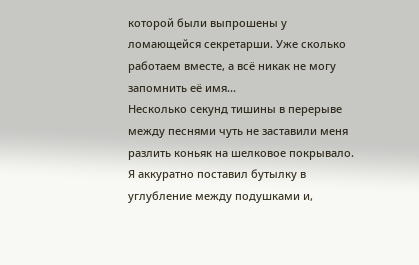которой были выпрошены у ломающейся секретарши. Уже сколько работаем вместе, а всё никак не могу запомнить её имя...
Несколько секунд тишины в перерыве между песнями чуть не заставили меня разлить коньяк на шелковое покрывало.
Я аккуратно поставил бутылку в углубление между подушками и,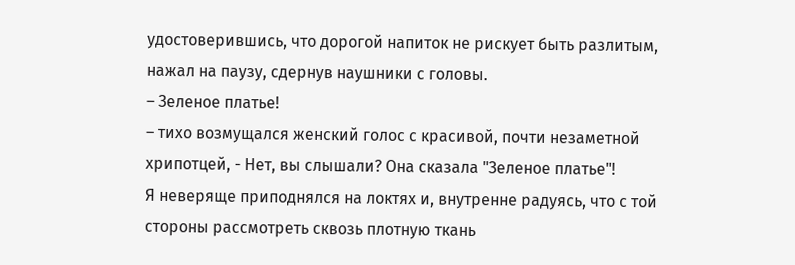удостоверившись, что дорогой напиток не рискует быть разлитым, нажал на паузу, сдернув наушники с головы.
– Зеленое платье!
– тихо возмущался женский голос с красивой, почти незаметной хрипотцей, - Нет, вы слышали? Она сказала "Зеленое платье"!
Я неверяще приподнялся на локтях и, внутренне радуясь, что с той стороны рассмотреть сквозь плотную ткань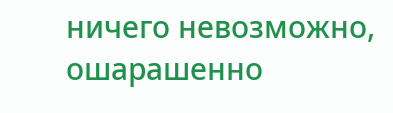ничего невозможно, ошарашенно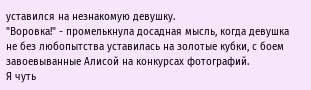уставился на незнакомую девушку.
"Воровка!" - промелькнула досадная мысль, когда девушка не без любопытства уставилась на золотые кубки, с боем завоевыванные Алисой на конкурсах фотографий.
Я чуть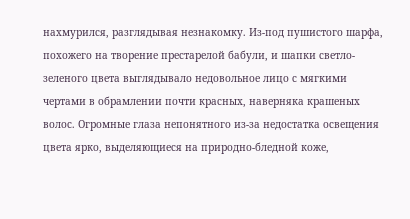нахмурился, разглядывая незнакомку. Из-под пушистого шарфа, похожего на творение престарелой бабули, и шапки светло-зеленого цвета выглядывало недовольное лицо с мягкими чертами в обрамлении почти красных, наверняка крашеных волос. Огромные глаза непонятного из-за недостатка освещения цвета ярко, выделяющиеся на природно-бледной коже,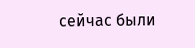сейчас были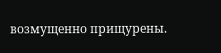возмущенно прищурены.